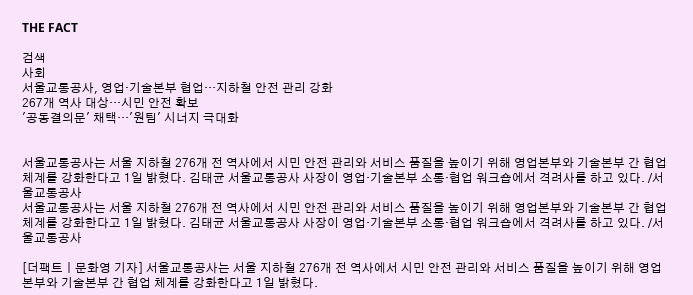THE FACT

검색
사회
서울교통공사, 영업·기술본부 협업…지하철 안전 관리 강화
267개 역사 대상…시민 안전 확보
'공동결의문' 채택…'원팀' 시너지 극대화


서울교통공사는 서울 지하철 276개 전 역사에서 시민 안전 관리와 서비스 품질을 높이기 위해 영업본부와 기술본부 간 협업 체계를 강화한다고 1일 밝혔다. 김태균 서울교통공사 사장이 영업·기술본부 소통·협업 워크숍에서 격려사를 하고 있다. /서울교통공사
서울교통공사는 서울 지하철 276개 전 역사에서 시민 안전 관리와 서비스 품질을 높이기 위해 영업본부와 기술본부 간 협업 체계를 강화한다고 1일 밝혔다. 김태균 서울교통공사 사장이 영업·기술본부 소통·협업 워크숍에서 격려사를 하고 있다. /서울교통공사

[더팩트ㅣ문화영 기자] 서울교통공사는 서울 지하철 276개 전 역사에서 시민 안전 관리와 서비스 품질을 높이기 위해 영업본부와 기술본부 간 협업 체계를 강화한다고 1일 밝혔다.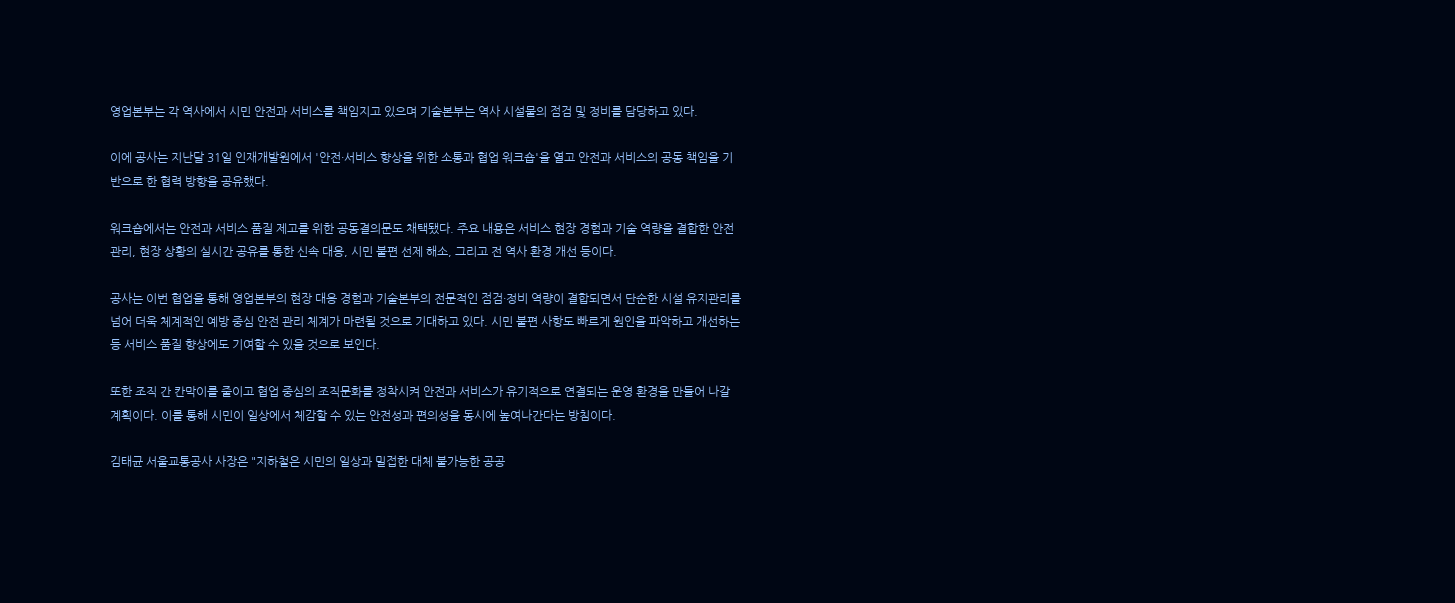영업본부는 각 역사에서 시민 안전과 서비스를 책임지고 있으며 기술본부는 역사 시설물의 점검 및 정비를 담당하고 있다.

이에 공사는 지난달 31일 인재개발원에서 '안전·서비스 향상을 위한 소통과 협업 워크숍'을 열고 안전과 서비스의 공동 책임을 기반으로 한 협력 방향을 공유했다.

워크숍에서는 안전과 서비스 품질 제고를 위한 공동결의문도 채택됐다. 주요 내용은 서비스 현장 경험과 기술 역량을 결합한 안전 관리, 현장 상황의 실시간 공유를 통한 신속 대응, 시민 불편 선제 해소, 그리고 전 역사 환경 개선 등이다.

공사는 이번 협업을 통해 영업본부의 현장 대응 경험과 기술본부의 전문적인 점검·정비 역량이 결합되면서 단순한 시설 유지관리를 넘어 더욱 체계적인 예방 중심 안전 관리 체계가 마련될 것으로 기대하고 있다. 시민 불편 사항도 빠르게 원인을 파악하고 개선하는 등 서비스 품질 향상에도 기여할 수 있을 것으로 보인다.

또한 조직 간 칸막이를 줄이고 협업 중심의 조직문화를 정착시켜 안전과 서비스가 유기적으로 연결되는 운영 환경을 만들어 나갈 계획이다. 이를 통해 시민이 일상에서 체감할 수 있는 안전성과 편의성을 동시에 높여나간다는 방침이다.

김태균 서울교통공사 사장은 "지하철은 시민의 일상과 밀접한 대체 불가능한 공공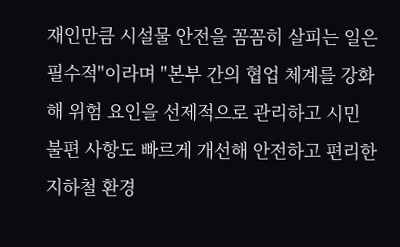재인만큼 시설물 안전을 꼼꼼히 살피는 일은 필수적"이라며 "본부 간의 협업 체계를 강화해 위험 요인을 선제적으로 관리하고 시민 불편 사항도 빠르게 개선해 안전하고 편리한 지하철 환경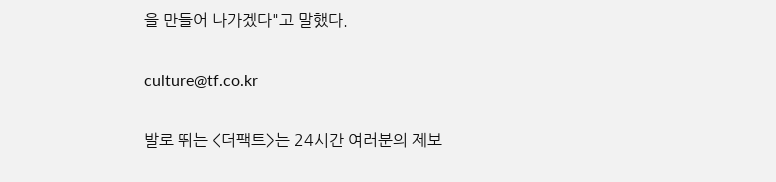을 만들어 나가겠다"고 말했다.

culture@tf.co.kr

발로 뛰는 <더팩트>는 24시간 여러분의 제보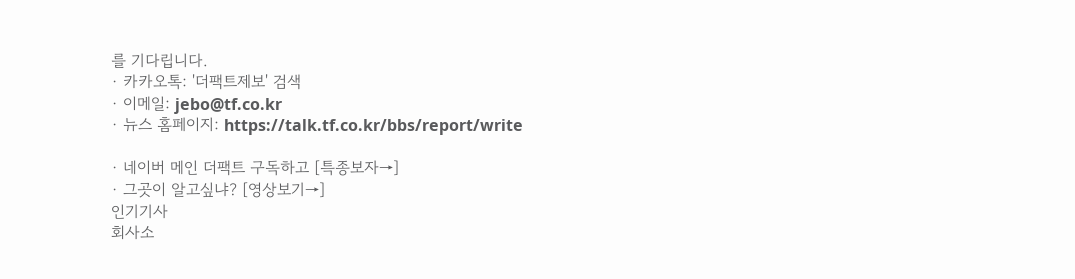를 기다립니다.
· 카카오톡: '더팩트제보' 검색
· 이메일: jebo@tf.co.kr
· 뉴스 홈페이지: https://talk.tf.co.kr/bbs/report/write

· 네이버 메인 더팩트 구독하고 [특종보자→]
· 그곳이 알고싶냐? [영상보기→]
인기기사
회사소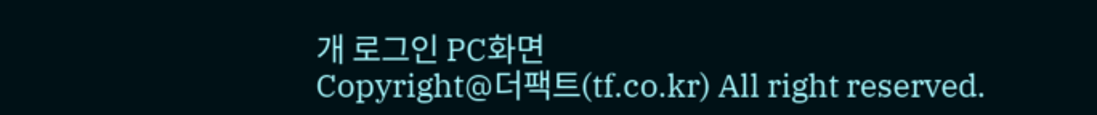개 로그인 PC화면
Copyright@더팩트(tf.co.kr) All right reserved.